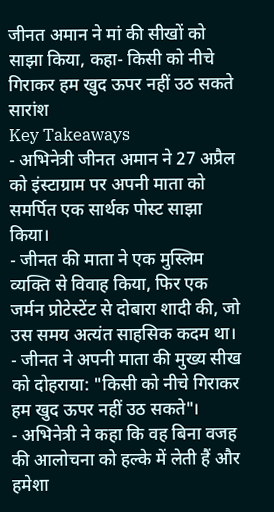जीनत अमान ने मां की सीखों को साझा किया, कहा- किसी को नीचे गिराकर हम खुद ऊपर नहीं उठ सकते
सारांश
Key Takeaways
- अभिनेत्री जीनत अमान ने 27 अप्रैल को इंस्टाग्राम पर अपनी माता को समर्पित एक सार्थक पोस्ट साझा किया।
- जीनत की माता ने एक मुस्लिम व्यक्ति से विवाह किया, फिर एक जर्मन प्रोटेस्टेंट से दोबारा शादी की, जो उस समय अत्यंत साहसिक कदम था।
- जीनत ने अपनी माता की मुख्य सीख को दोहराया: "किसी को नीचे गिराकर हम खुद ऊपर नहीं उठ सकते"।
- अभिनेत्री ने कहा कि वह बिना वजह की आलोचना को हल्के में लेती हैं और हमेशा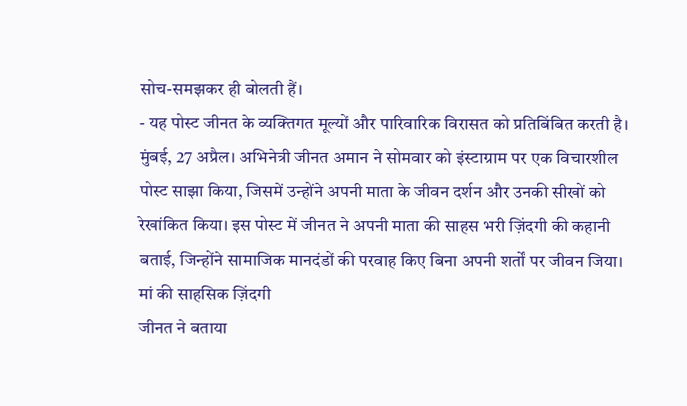सोच-समझकर ही बोलती हैं।
- यह पोस्ट जीनत के व्यक्तिगत मूल्यों और पारिवारिक विरासत को प्रतिबिंबित करती है।
मुंबई, 27 अप्रैल। अभिनेत्री जीनत अमान ने सोमवार को इंस्टाग्राम पर एक विचारशील पोस्ट साझा किया, जिसमें उन्होंने अपनी माता के जीवन दर्शन और उनकी सीखों को रेखांकित किया। इस पोस्ट में जीनत ने अपनी माता की साहस भरी ज़िंदगी की कहानी बताई, जिन्होंने सामाजिक मानदंडों की परवाह किए बिना अपनी शर्तों पर जीवन जिया।
मां की साहसिक ज़िंदगी
जीनत ने बताया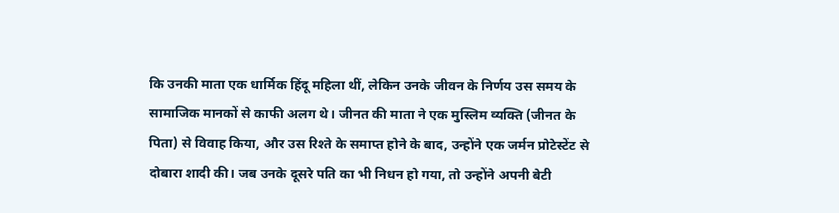कि उनकी माता एक धार्मिक हिंदू महिला थीं, लेकिन उनके जीवन के निर्णय उस समय के सामाजिक मानकों से काफी अलग थे। जीनत की माता ने एक मुस्लिम व्यक्ति (जीनत के पिता) से विवाह किया, और उस रिश्ते के समाप्त होने के बाद, उन्होंने एक जर्मन प्रोटेस्टेंट से दोबारा शादी की। जब उनके दूसरे पति का भी निधन हो गया, तो उन्होंने अपनी बेटी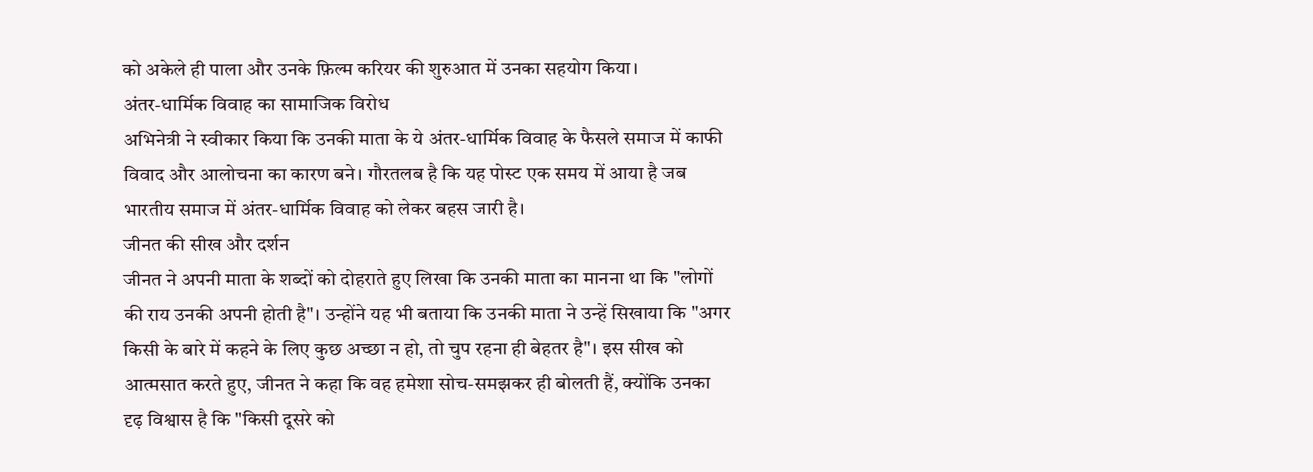को अकेले ही पाला और उनके फ़िल्म करियर की शुरुआत में उनका सहयोग किया।
अंतर-धार्मिक विवाह का सामाजिक विरोध
अभिनेत्री ने स्वीकार किया कि उनकी माता के ये अंतर-धार्मिक विवाह के फैसले समाज में काफी विवाद और आलोचना का कारण बने। गौरतलब है कि यह पोस्ट एक समय में आया है जब भारतीय समाज में अंतर-धार्मिक विवाह को लेकर बहस जारी है।
जीनत की सीख और दर्शन
जीनत ने अपनी माता के शब्दों को दोहराते हुए लिखा कि उनकी माता का मानना था कि "लोगों की राय उनकी अपनी होती है"। उन्होंने यह भी बताया कि उनकी माता ने उन्हें सिखाया कि "अगर किसी के बारे में कहने के लिए कुछ अच्छा न हो, तो चुप रहना ही बेहतर है"। इस सीख को आत्मसात करते हुए, जीनत ने कहा कि वह हमेशा सोच-समझकर ही बोलती हैं, क्योंकि उनका दृढ़ विश्वास है कि "किसी दूसरे को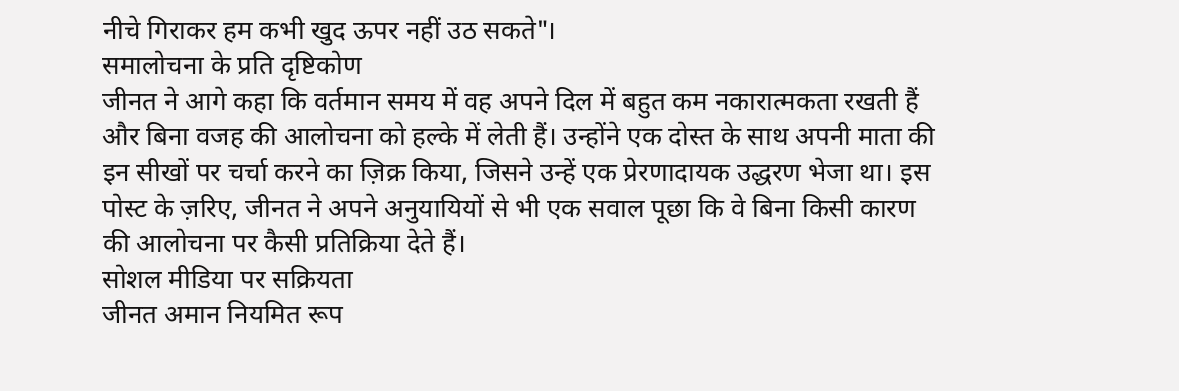नीचे गिराकर हम कभी खुद ऊपर नहीं उठ सकते"।
समालोचना के प्रति दृष्टिकोण
जीनत ने आगे कहा कि वर्तमान समय में वह अपने दिल में बहुत कम नकारात्मकता रखती हैं और बिना वजह की आलोचना को हल्के में लेती हैं। उन्होंने एक दोस्त के साथ अपनी माता की इन सीखों पर चर्चा करने का ज़िक्र किया, जिसने उन्हें एक प्रेरणादायक उद्धरण भेजा था। इस पोस्ट के ज़रिए, जीनत ने अपने अनुयायियों से भी एक सवाल पूछा कि वे बिना किसी कारण की आलोचना पर कैसी प्रतिक्रिया देते हैं।
सोशल मीडिया पर सक्रियता
जीनत अमान नियमित रूप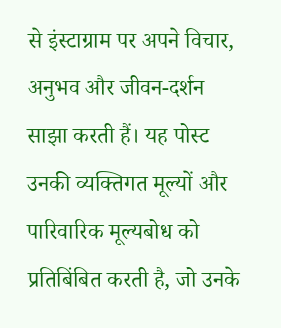से इंस्टाग्राम पर अपने विचार, अनुभव और जीवन-दर्शन साझा करती हैं। यह पोस्ट उनकी व्यक्तिगत मूल्यों और पारिवारिक मूल्यबोध को प्रतिबिंबित करती है, जो उनके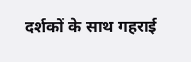दर्शकों के साथ गहराई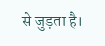से जुड़ता है।